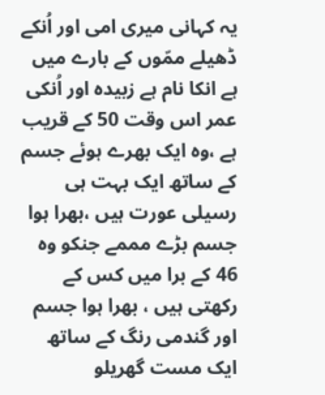یہ کہانی میری امی اور اُنکے ڈھیلے ممّوں کے بارے میں ہے انکا نام ہے زبیدہ اور اُنکی عمر اس وقت 50 کے قریب ہے ،وہ ایک بھرے ہوئے جسم کے ساتھ ایک بہت ہی رسیلی عورت ہیں ،بھرا ہوا جسم بڑے مممے جنکو وہ 46 کے برا میں کس کے رکھتی ہیں ، بھرا ہوا جسم اور گندمی رنگ کے ساتھ ایک مست گھریلو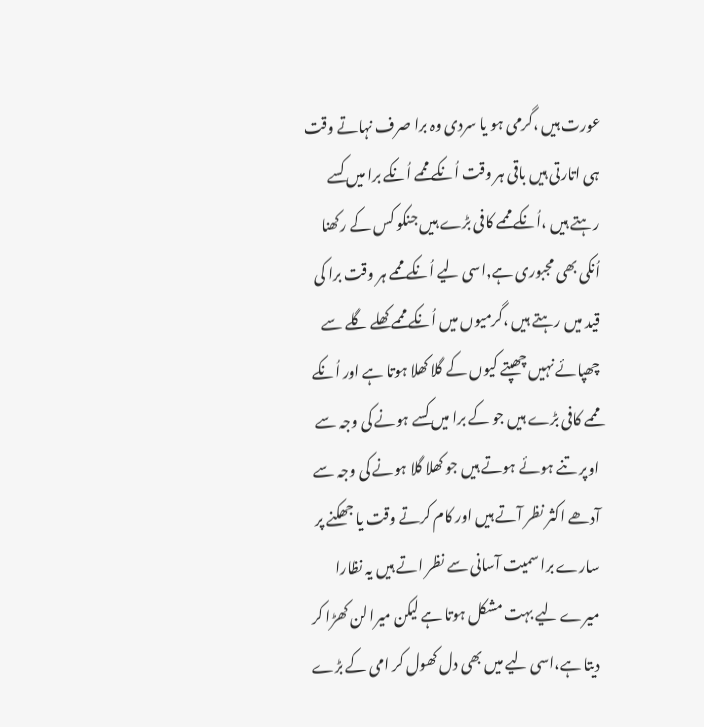عورت ہیں ،گرمی ہو یا سردی وہ برا صرف نہاتے وقت ہی اتارتی ہیں باقی ہر وقت اُنکے مممے اُنکے برا میں کسے رہتے ہیں ،اُنکے مممے کافی بڑے ہیں جنکو کس کے رکھنا اُنکی بھی مجبوری ہے,اسی لیے اُنکے مممے ہر وقت برا کی قید میں رہتے ہیں ،گرمیوں میں اُنکے مممے کھلے گلے سے چھپائے نہیں چھپتے کیوں کے گلا کھلا ہوتا ہے اور اُنکے مممے کافی بڑے ہیں جو کے برا میں کسے ہونے کی وجہ سے اوپر تنے ہوئے ہوتے ہیں جو کھلا گلا ہونے کی وجہ سے آدھے اکثر نظر آتے ہیں اور کام کرتے وقت یا جھکنے پر سارے برا سمیت آسانی سے نظر اتے ہیں یہ نظارا میرے لیے بہت مشکل ہوتا ہے لیکن میرا لن کھڑا کر دیتا ہے،اسی لیے میں بھی دل کھول کر امی کے بڑے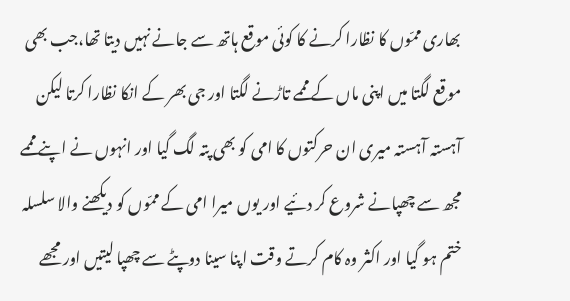بھاری ممّوں کا نظارا کرنے کا کوئی موقع ہاتھ سے جانے نہیں دیتا تھا،جب بھی موقع لگتا میں اپنی ماں کے مممے تاڑنے لگتا اور جی بھر کے انکا نظارا کرتا لیکن آہستہ آہستہ میری ان حرکتوں کا امی کو بھی پتہ لگ گیا اور انہوں نے اپنے مممے مجھ سے چھپانے شروع کر دئیے اور یوں میرا امی کے ممّوں کو دیکھنے والا سلسلہ ختم ہو گیا اور اکثر وہ کام کرتے وقت اپنا سینا دوپٹے سے چھپا لیتیں اور مجھے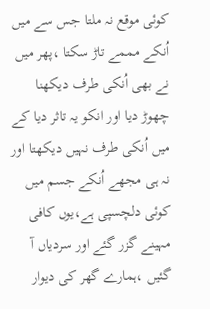کوئی موقع نہ ملتا جس سے میں اُنکے مممے تاڑ سکتا ،پھر میں نے بھی اُنکی طرف دیکھنا چھوڑ دیا اور انکو یہ تاثر دیا کے میں اُنکی طرف نہیں دیکھتا اور نہ ہی مجھے اُنکے جسم میں کوئی دلچسپی ہے،یوں کافی مہینے گزر گئے اور سردیاں آ گئیں ،ہمارے گھر کی دیوار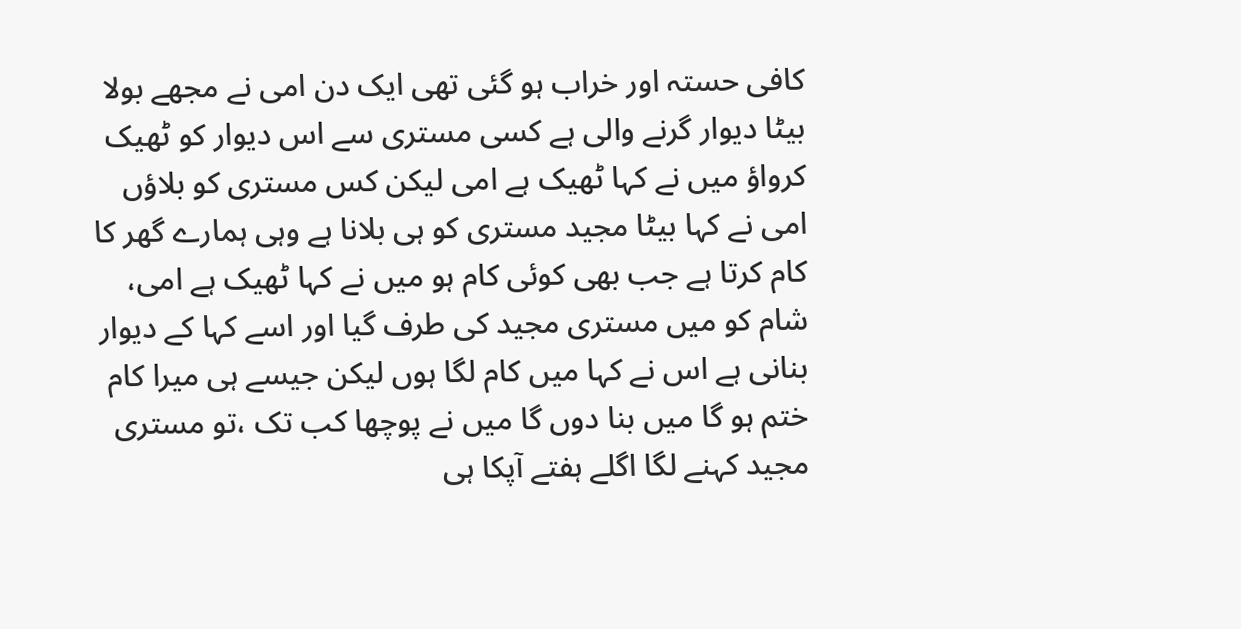کافی حستہ اور خراب ہو گئی تھی ایک دن امی نے مجھے بولا بیٹا دیوار گرنے والی ہے کسی مستری سے اس دیوار کو ٹھیک کرواؤ میں نے کہا ٹھیک ہے امی لیکن کس مستری کو بلاؤں امی نے کہا بیٹا مجید مستری کو ہی بلانا ہے وہی ہمارے گھر کا کام کرتا ہے جب بھی کوئی کام ہو میں نے کہا ٹھیک ہے امی، شام کو میں مستری مجید کی طرف گیا اور اسے کہا کے دیوار بنانی ہے اس نے کہا میں کام لگا ہوں لیکن جیسے ہی میرا کام ختم ہو گا میں بنا دوں گا میں نے پوچھا کب تک ،تو مستری مجید کہنے لگا اگلے ہفتے آپکا ہی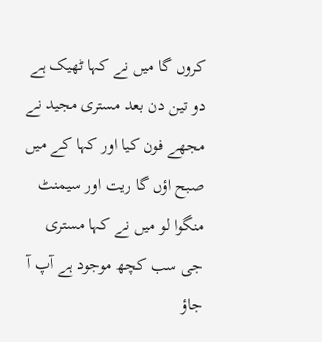کروں گا میں نے کہا ٹھیک ہے دو تین دن بعد مستری مجید نے مجھے فون کیا اور کہا کے میں صبح اؤں گا ریت اور سیمنٹ منگوا لو میں نے کہا مستری جی سب کچھ موجود ہے آپ آ جاؤ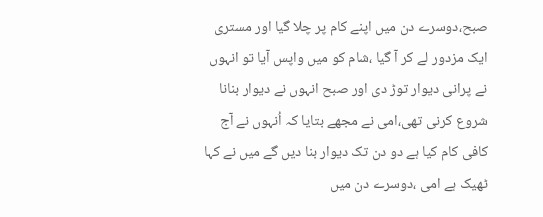صبح،دوسرے دن میں اپنے کام پر چلا گیا اور مستری ایک مزدور لے کر آ گیا ،شام کو میں واپس آیا تو انہوں نے پرانی دیوار توڑ دی اور صبح انہوں نے دیوار بنانا شروع کرنی تھی،امی نے مجھے بتایا کہ اُنہوں نے آج کافی کام کیا ہے دو دن تک دیوار بنا دیں گے میں نے کہا ٹھیک ہے امی ،دوسرے دن میں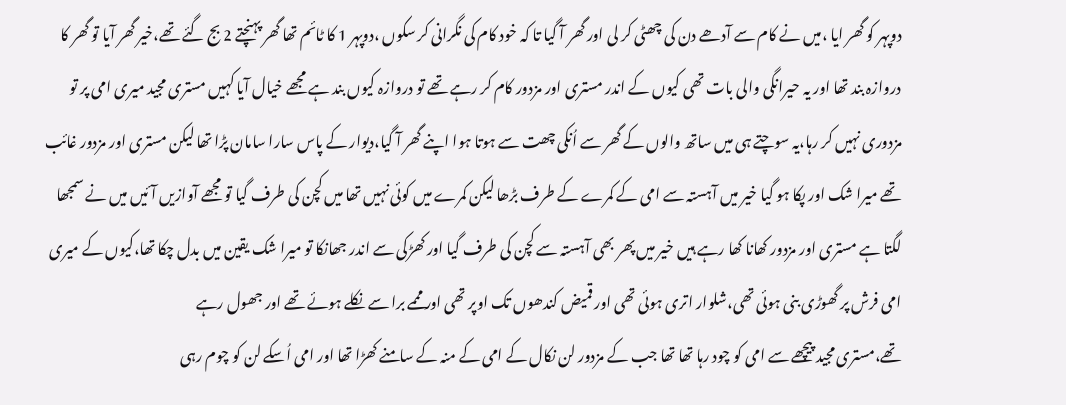دوپہر کو گھر ایا ،میں نے کام سے آدھے دن کی چھٹی کر لی اور گھر آ گیا تا کہ خود کام کی نگرانی کر سکوں ،دوپہر 1 کا ٹائم تھا گھر پہنچتے 2 بج گئے تھے،خیر گھر آیا تو گھر کا دروازہ بند تھا اور یہ حیرانگی والی بات تھی کیوں کے اندر مستری اور مزدور کام کر رہے تھے تو دروازہ کیوں بند ہے مجھے خیال آیا کہیں مستری مجید میری امی پر تو مزدوری نہیں کر رہا،یہ سوچتے ہی میں ساتھ والوں کے گھر سے اُنکی چھت سے ہوتا ہوا اپنے گھر آ گیا،دیوار کے پاس سارا سامان پڑا تھا لیکن مستری اور مزدور غائب تھے میرا شک اور پکا ہو گیا خیر میں آہستہ سے امی کے کمرے کے طرف بڑھا لیکن کمرے میں کوئی نہیں تھا میں کچن کی طرف گیا تو مجھے آوازیں آئیں میں نے سمجھا لگتا ہے مستری اور مزدور کھانا کھا رہے ہیں خیر میں پھر بھی آہستہ سے کچن کی طرف گیا اور کھڑکی سے اندر جھانکا تو میرا شک یقین میں بدل چکا تھا،کیوں کے میری امی فرش پر گھوڑی بنی ہوئی تھی،شلوار اتری ہوئی تھی اور قمیض کندھوں تک اوپر تھی اور مممے برا سے نکلے ہوئے تھے اور جھول رہے
تھے،مستری مجید پیچھے سے امی کو چود رہا تھا تھا جب کے مزدور لن نکال کے امی کے منہ کے سامنے کھڑا تھا اور امی اُسکے لن کو چوم رہی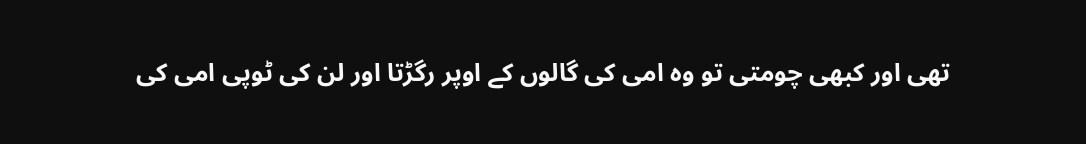تھی اور کبھی چومتی تو وہ امی کی گالوں کے اوپر رگڑتا اور لن کی ٹوپی امی کی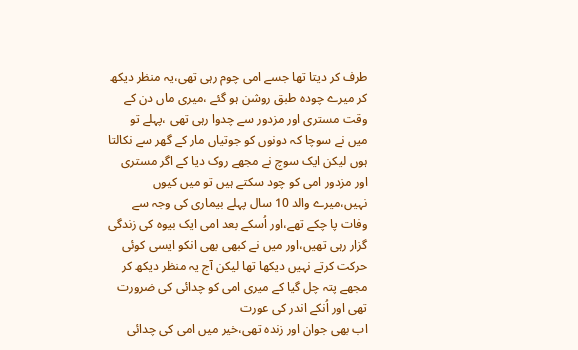طرف کر دیتا تھا جسے امی چوم رہی تھی،یہ منظر دیکھ کر میرے چودہ طبق روشن ہو گئے ،میری ماں دن کے وقت مستری اور مزدور سے چدوا رہی تھی ،پہلے تو میں نے سوچا کہ دونوں کو جوتیاں مار کے گھر سے نکالتا ہوں لیکن ایک سوچ نے مجھے روک دیا کے اگر مستری اور مزدور امی کو چود سکتے ہیں تو میں کیوں نہیں،میرے والد 10 سال پہلے بیماری کی وجہ سے وفات پا چکے تھے،اور اُسکے بعد امی ایک بیوہ کی زندگی گزار رہی تھیں،اور میں نے کبھی بھی انکو ایسی کوئی حرکت کرتے نہیں دیکھا تھا لیکن آج یہ منظر دیکھ کر مجھے پتہ چل گیا کے میری امی کو چدائی کی ضرورت تھی اور اُنکے اندر کی عورت
اب بھی جوان اور زندہ تھی،خیر میں امی کی چدائی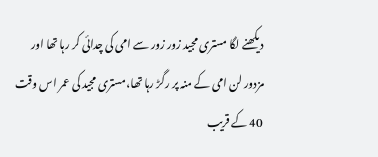دیکھنے لگا مستری مجید زور زور سے امی کی چدائی کر رہا تھا اور مزدور لن امی کے منہ پر رگڑ رہا تھا،مستری مجید کی عمر اس وقت 40 کے قریب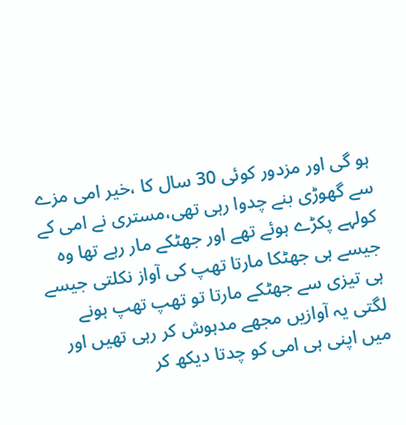ہو گی اور مزدور کوئی 30 سال کا ،خیر امی مزے سے گھوڑی بنے چدوا رہی تھی،مستری نے امی کے کولہے پکڑے ہوئے تھے اور جھٹکے مار رہے تھا وہ جیسے ہی جھٹکا مارتا تھپ کی آواز نکلتی جیسے ہی تیزی سے جھٹکے مارتا تو تھپ تھپ ہونے لگتی یہ آوازیں مجھے مدہوش کر رہی تھیں اور میں اپنی ہی امی کو چدتا دیکھ کر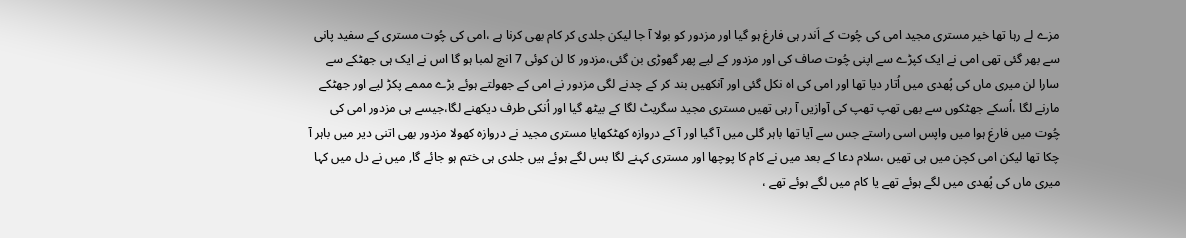مزے لے رہا تھا خیر مستری مجید امی کی چُوت کے اَندر ہی فارغ ہو گیا اور مزدور کو بولا آ جا لیکن جلدی کر کام بھی کرنا ہے ،امی کی چُوت مستری کے سفید پانی سے بھر گئی تھی امی نے ایک کپڑے سے اپنی چُوت صاف کی اور مزدور کے لیے پھر گھوڑی بن گئی،مزدور کا لن کوئی 7 انچ لمبا ہو گا اس نے ایک ہی جھٹکے سے سارا لن میری ماں کی پُھدی میں اُتار دیا تھا اور امی کی اہ نکل گئی اور آنکھیں بند کر کے چدنے لگی مزدور نے امی کے جھولتے ہوئے بڑے مممے پکڑ لیے اور جھٹکے مارنے لگا ،اُسکے جھٹکوں سے بھی تھپ تھپ کی آوازیں آ رہی تھیں مستری مجید سگریٹ لگا کے بیٹھ گیا اور اُنکی طرف دیکھنے لگا،جیسے ہی مزدور امی کی چُوت میں فارغ ہوا میں واپس اسی راستے جس سے آیا تھا باہر گلی میں آ گیا اور آ کے دروازہ کھٹکھایا مستری مجید نے دروازہ کھولا مزدور بھی اتنی دیر میں باہر آ چکا تھا لیکن امی کچن میں ہی تھیں ،سلام دعا کے بعد میں نے کام کا پوچھا اور مستری کہنے لگا بس لگے ہوئے ہیں جلدی ہی ختم ہو جائے گا, میں نے دل میں کہا میری ماں کی پُھدی میں لگے ہوئے تھے یا کام میں لگے ہوئے تھے ،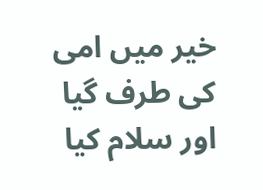خیر میں امی کی طرف گیا اور سلام کیا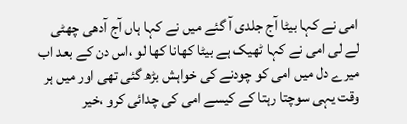امی نے کہا بیٹا آج جلدی آ گئے میں نے کہا ہاں آج آدھی چھٹی لے لی امی نے کہا ٹھیک ہے بیٹا کھانا کھا لو ،اس دن کے بعد اب میرے دل میں امی کو چودنے کی خواہش بڑھ گئی تھی اور میں ہر وقت یہی سوچتا رہتا کے کیسے امی کی چدائی کرو ،خیر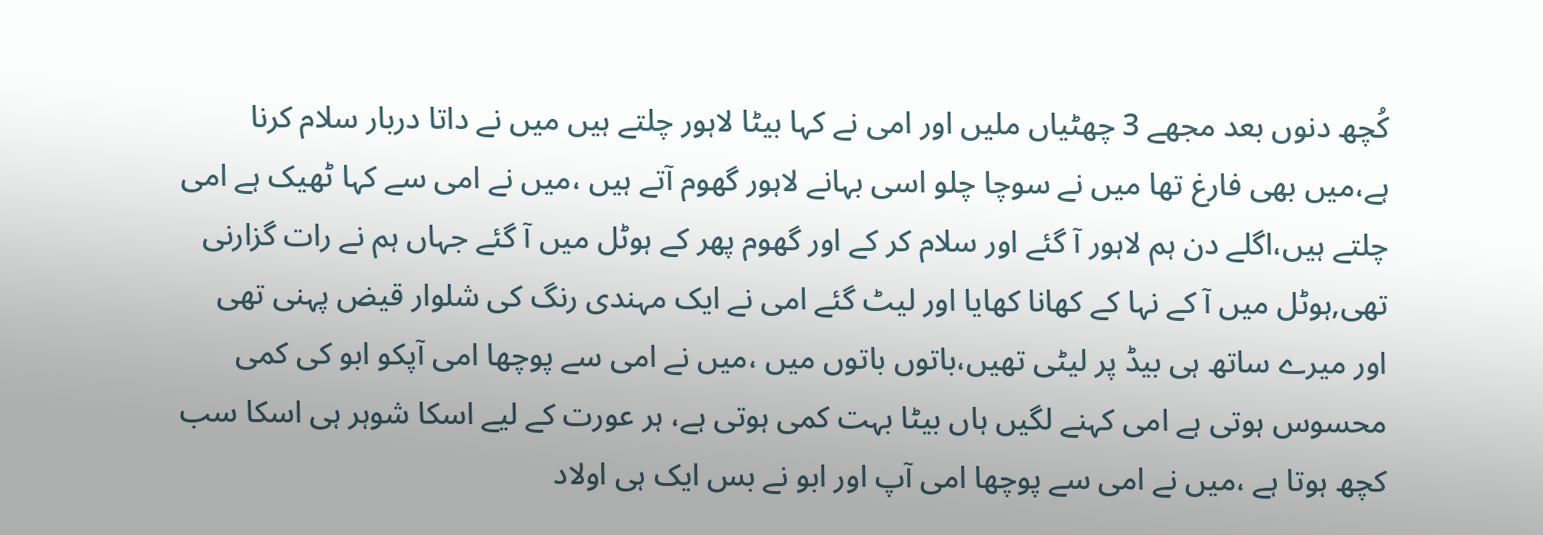کُچھ دنوں بعد مجھے 3 چھٹیاں ملیں اور امی نے کہا بیٹا لاہور چلتے ہیں میں نے داتا دربار سلام کرنا ہے،میں بھی فارغ تھا میں نے سوچا چلو اسی بہانے لاہور گھوم آتے ہیں ،میں نے امی سے کہا ٹھیک ہے امی چلتے ہیں،اگلے دن ہم لاہور آ گئے اور سلام کر کے اور گھوم پھر کے ہوٹل میں آ گئے جہاں ہم نے رات گزارنی تھی,ہوٹل میں آ کے نہا کے کھانا کھایا اور لیٹ گئے امی نے ایک مہندی رنگ کی شلوار قیض پہنی تھی اور میرے ساتھ ہی بیڈ پر لیٹی تھیں،باتوں باتوں میں ،میں نے امی سے پوچھا امی آپکو ابو کی کمی محسوس ہوتی ہے امی کہنے لگیں ہاں بیٹا بہت كمی ہوتی ہے، ہر عورت کے لیے اسکا شوہر ہی اسکا سب کچھ ہوتا ہے ،میں نے امی سے پوچھا امی آپ اور ابو نے بس ایک ہی اولاد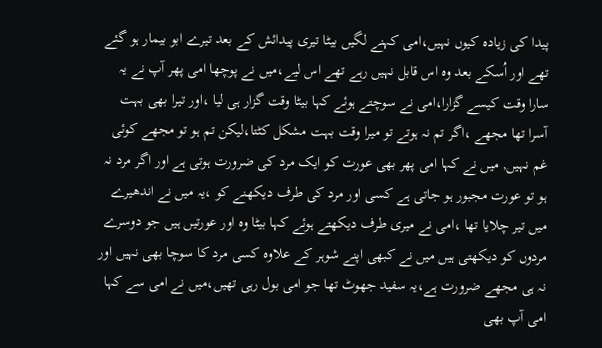پیدا کی زیادہ کیوں نہیں،امی کہنے لگیں بیٹا تیری پیدائش کے بعد تیرے ابو بیمار ہو گئے تھے اور اُسکے بعد وہ اس قابل نہیں رہے تھے اس لیے،میں نے پوچھا امی پھر آپ نے یہ سارا وقت کیسے گزارا،امی نے سوچتے ہوئے کہا بیٹا وقت گزار ہی لیا ،اور تیرا بھی بہت آسرا تھا مجھے ،اگر تم نہ ہوتے تو میرا وقت بہت مشکل کٹتا،لیکن تم ہو تو مجھے کوئی غم نہیں, میں نے کہا امی پھر بھی عورت کو ایک مرد کی ضرورت ہوتی ہے اور اگر مرد نہ ہو تو عورت مجبور ہو جاتی ہے کسی اور مرد کی طرف دیکھنے کو ،یہ میں نے اندھیرے میں تیر چلایا تھا ،امی نے میری طرف دیکھتے ہوئے کہا بیٹا وہ اور عورتیں ہیں جو دوسرے مردوں کو دیکھتی ہیں میں نے کبھی اپنے شوہر کے علاوہ کسی مرد کا سوچا بھی نہیں اور نہ ہی مجھے ضرورت ہے،یہ سفید جھوٹ تھا جو امی بول رہی تھیں،میں نے امی سے کہا امی آپ بھی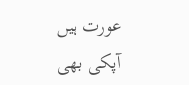عورت ہیں آپکی بھی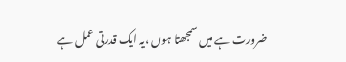ضرورت ہے میں سمجھتا ہوں ،یہ ایک قدرتی عمل ہے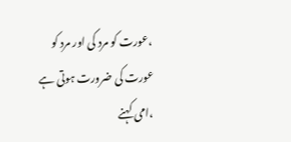،عورت کو مرد کی اور مرد کو عورت کی ضرورت ہوتی ہے ،امی کہنے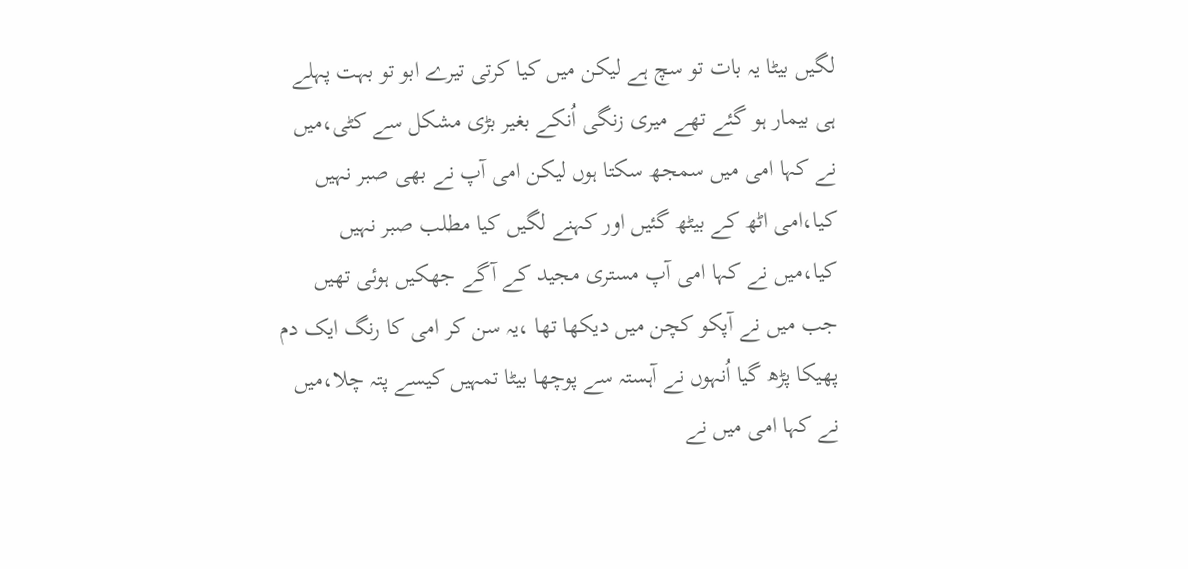لگیں بیٹا یہ بات تو سچ ہے لیکن میں کیا کرتی تیرے ابو تو بہت پہلے ہی بیمار ہو گئے تھے میری زنگی اُنکے بغیر بڑی مشکل سے کٹی،میں نے کہا امی میں سمجھ سکتا ہوں لیکن امی آپ نے بھی صبر نہیں کیا،امی اٹھ کے بیٹھ گئیں اور کہنے لگیں کیا مطلب صبر نہیں کیا،میں نے کہا امی آپ مستری مجید کے آگے جھکیں ہوئی تھیں جب میں نے آپکو کچن میں دیکھا تھا ،یہ سن کر امی کا رنگ ایک دم پھیکا پڑھ گیا اُنہوں نے آہستہ سے پوچھا بیٹا تمہیں کیسے پتہ چلا،میں نے کہا امی میں نے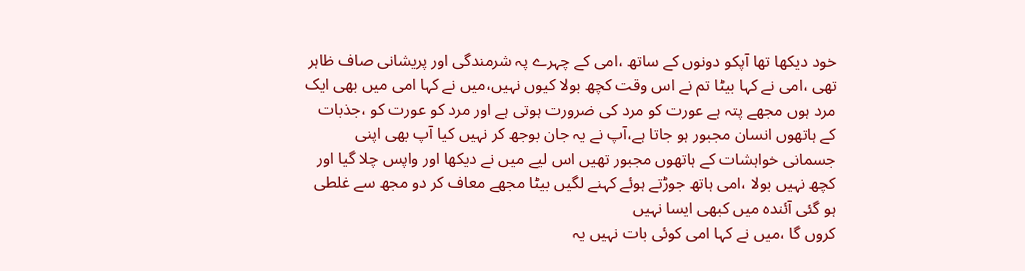خود دیکھا تھا آپکو دونوں کے ساتھ ،امی کے چہرے پہ شرمندگی اور پریشانی صاف ظاہر تھی ،امی نے کہا بیٹا تم نے اس وقت کچھ بولا کیوں نہیں،میں نے کہا امی میں بھی ایک مرد ہوں مجھے پتہ ہے عورت کو مرد کی ضرورت ہوتی ہے اور مرد کو عورت کو ،جذبات کے ہاتھوں انسان مجبور ہو جاتا ہے،آپ نے یہ جان بوجھ کر نہیں کیا آپ بھی اپنی جسمانی خواہشات کے ہاتھوں مجبور تھیں اس لیے میں نے دیکھا اور واپس چلا گیا اور کچھ نہیں بولا ،امی ہاتھ جوڑتے ہوئے کہنے لگیں بیٹا مجھے معاف کر دو مجھ سے غلطی ہو گئی آئندہ میں کبھی ایسا نہیں
کروں گا ،میں نے کہا امی کوئی بات نہیں یہ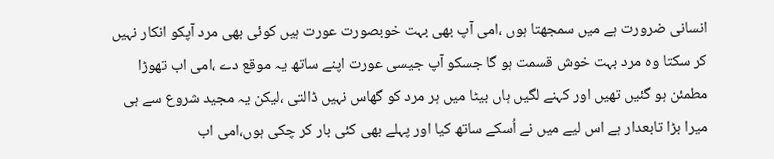انسانی ضرورت ہے میں سمجھتا ہوں ،امی آپ بھی بہت خوبصورت عورت ہیں کوئی بھی مرد آپکو انکار نہیں کر سکتا وہ مرد بہت خوش قسمت ہو گا جسکو آپ جیسی عورت اپنے ساتھ یہ موقع دے ،امی اب تھوڑا مطمئن ہو گئیں تھیں اور کہنے لگیں ہاں بیٹا میں ہر مرد کو گھاس نہیں ڈالتی ،لیکن یہ مجید شروع سے ہی میرا بڑا تابعدار ہے اس لیے میں نے اُسکے ساتھ کیا اور پہلے بھی کئی بار کر چکی ہوں،امی اب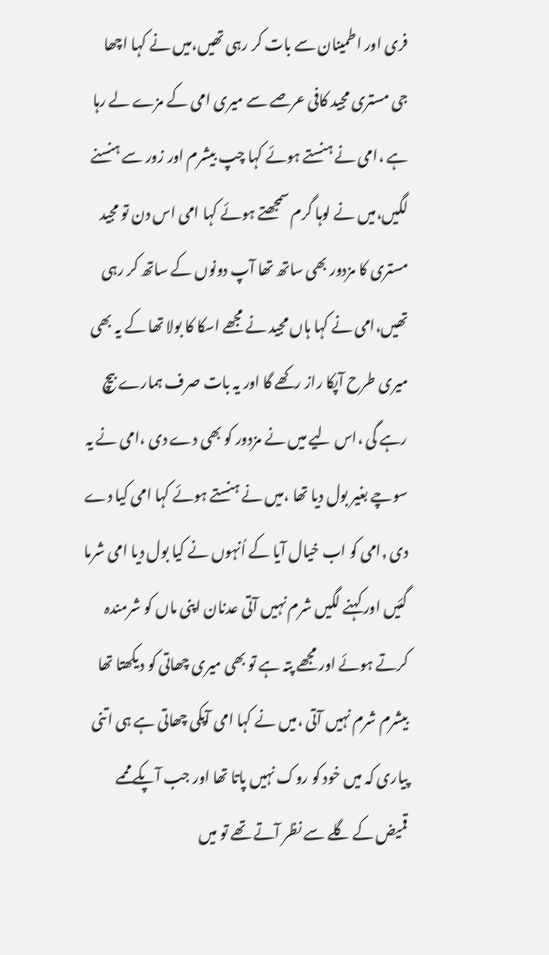فری اور اطمینان سے بات کر رہی تھیں،میں نے کہا اچھا جی مستری مجید کافی عرصے سے میری امی کے مزے لے رہا ہے ،امی نے ہنستے ہوئے کہا چپ بیشرم اور زور سے ہنسنے لگیں،میں نے لوہا گرم سمجھتے ہوئے کہا امی اس دن تو مجید مستری کا مزدور بھی ساتھ تھا آپ دونوں کے ساتھ کر رہی تھیں،امی نے کہا ہاں مجید نے مجھے اسکا کا بولا تھا کے یہ بھی میری طرح آپکا راز رکھے گا اور یہ بات صرف ہمارے بیچ رہے گی ،اس لیے میں نے مزدور کو بھی دے دی ،امی نے یہ سوچے بغیر بول دیا تھا ،میں نے ہنستے ہوئے کہا امی کیا دے دی ,امی کو اب خیال آیا کے اُنہوں نے کیا بول دیا امی شرما گئیں اور کہنے لگیں شرم نہیں آتی عدنان اپنی ماں کو شرمندہ کرتے ہوئے اور مجھے پتہ ہے تو بھی میری چھاتی کو دیکھتا تھا بیشرم شرم نہیں آتی ،میں نے کہا امی آپکی چھاتی ہے ہی اتنی پیاری کہ میں خود کو روک نہیں پاتا تھا اور جب آپکے مممے قمیض کے گلے سے نظر آتے تھے تو میں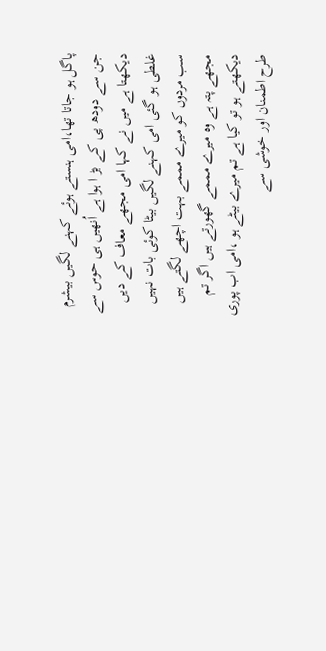پاگل ہو جاتا تھا،امی ہنستے ہوئے کہنے لگیں بیشرم جن سے دودھ پی کے بڑ ا ہوا ہے اُنھیں ہی حوس سے دیکھتا ہے میں نے کہا امی مجھے معاف کے دیں غلطی ہو گئی امی کہنے لگیں بیٹا کوئی بات نہیں سب مردوں کو میرے مممے بہت اچھے لگتے ہیں مجھے پتہ ہے وہ میرے مممے گھورتے ہیں اگر تم دیکھتے ہو تو کیا ہے تم میرے بیٹے ہو ،امی اب پوری طرح اطمنان اور خوشی سے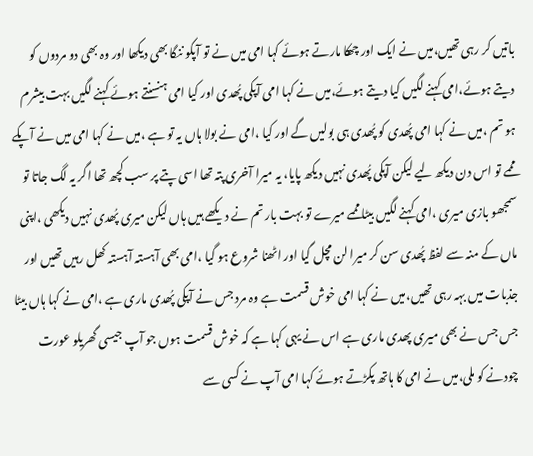باتیں کر رہی تھیں،میں نے ایک اور چھکا مارتے ہوئے کہا امی میں نے تو آپکو ننگا بھی دیکھا اور وہ بھی دو مردوں کو دیتے ہوئے،امی کہنے لگیں کیا دیتے ہوئے،میں نے کہا امی آپکی پُھدی اور کیا امی ہنسنتے ہوئے کہنے لگیں بہت بیشرم ہو تم ،میں نے کہا امی پُھدی کو پُھدی ہی بولیں گے اور کیا ،امی نے بولا ہاں یہ تو ہے ،میں نے کہا امی میں نے آپکے مممے تو اس دن دیکھ لیے لیکن آپکی پُھدی نہیں دیکھ پایا، یہ میرا آخری پتہ تھا اسی پتے پر سب کچھ تھا اگر یہ لگ جاتا تو سمجھو بازی میری ،امی کہنے لگیں بیٹا مممے میرے تو بہت بار تم نے دیکھے ہیں ہاں لیکن میری پُھدی نہیں دیکھی ،اپنی ماں کے منہ سے لفظ پُھدی سن کر میرا لن مچل گیا اور اٹھنا شروع ہو گیا ،امی بھی آہستہ آہستہ کھل رہیں تھیں اور جذبات میں بہہ رہی تھیں،میں نے کہا امی خوش قسمت ہے وہ مرد جس نے آپکی پُھدی ماری ہے ،امی نے کہا ہاں بیٹا جس جس نے بھی میری پھدی ماری ہے اس نے یہی کہا ہے کہ خوش قسمت ہوں جو آپ جیسی گھریلو عورت چودنے کو ملی،میں نے امی کا ہاتھ پکڑتے ہوئے کہا امی آپ نے کسی سے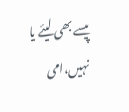پیسے بھی لیئے یا نہیں،امی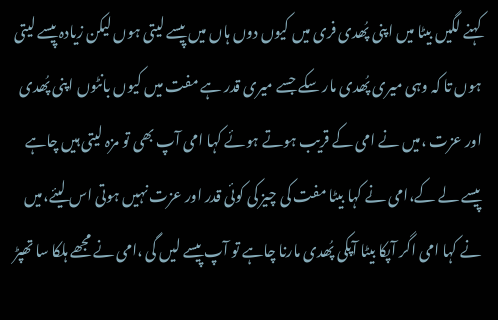کہنے لگیں بیٹا میں اپنی پُھدی فری میں کیوں دوں ہاں میں پیسے لیتی ہوں لیکن زیادہ پیسے لیتی ہوں تا کہ وہی میری پُھدی مار سکے جسے میری قدر ہے مفت میں کیوں بانٹوں اپنی پُھدی اور عزت ،میں نے امی کے قریب ہوتے ہوئے کہا امی آپ بھی تو مزہ لیتی ہیں چاہے پیسے لے کے،امی نے کہا بیٹا مفت کی چیز کی کوئی قدر اور عزت نہیں ہوتی اس لیئے،میں نے کہا امی اگر آپکا بیٹا آپکی پُھدی مارنا چاہے تو آپ پیسے لیں گی ،امی نے مجھے ہلکا سا تھپڑ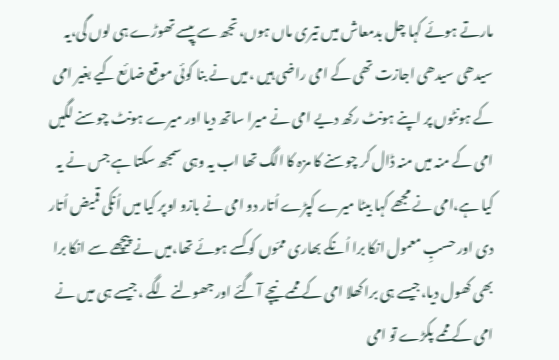مارتے ہوئے کہا چل بدمعاش میں تیری ماں ہوں، تجھ سے پیسے تھوڑے ہی لوں گی،یہ سیدھی سیدھی اجازت تھی کے امی راضی ہیں ،میں نے بنا کوئی موقع ضائع کیے بغیر امی کے ہونٹوں پر اپنے ہونٹ رکھ دیے امی نے میرا ساتھ دیا اور میرے ہونٹ چوسنے لگیں امی کے منہ میں منہ ڈال کر چوسنے کا مزہ کا الگ تھا اب یہ وہی سمجھ سکتا ہے جس نے یہ کیا ہے،امی نے مجھے کہا بیٹا میرے کپڑے اُتار دو امی نے بازو اوپر کیا میں اُنکی قمیض اُتار دی اور حسبِ معمول انکا برا اُنکے بھاری ممّوں کو کسے ہوئے تھا،میں نے پیچھے سے انکا برا بھی کھول دیا،جیسے ہی برا کھلا امی کے مممے نیچے آ گئے اور جھولنے لگے ،جیسے ہی میں نے امی کے مممے پکڑے تو امی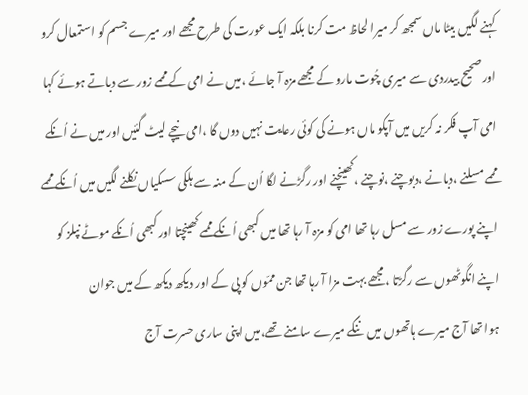کہنے لگیں بیٹا ماں سمجھ کر میرا لحاظ مت کرنا بلکہ ایک عورت کی طرح مجھے اور میرے جسم کو استمعال کرو اور صحیح بیدردی سے میری چُوت مارو کے مجھے مزہ آ جائے ،میں نے امی کے مممے زور سے دباتے ہوئے کہا امی آپ فکر نہ کریں میں آپکو ماں ہونے کی کوئی رعایت نہیں دوں گا ،امی نیچے لیٹ گئیں اور میں نے اُنکے مممے مسلنے ،دبانے ،دبوچنے ،نوچنے ،کھینچنے اور رگڑنے لگا اُن کے منہ سے ہلکی سسکیاں نکلنے لگیں میں اُنکے مممے اپنے پورے زور سے مسل رہا تھا امی کو مزہ آ رہا تھا میں کبھی اُنکے مممے کھینچتا اور کبھی اُنکے موٹے نپلز کو اپنے انگوٹھوں سے رگڑتا ،مجھے بہت مزا آ رہا تھا جن ممّوں کو پی کے اور دیکھ دیکھ کے میں جوان
ہوا تھا آج میرے ہاتھوں میں ننگے میرے سامنے تھے،میں اپنی ساری حسرت آج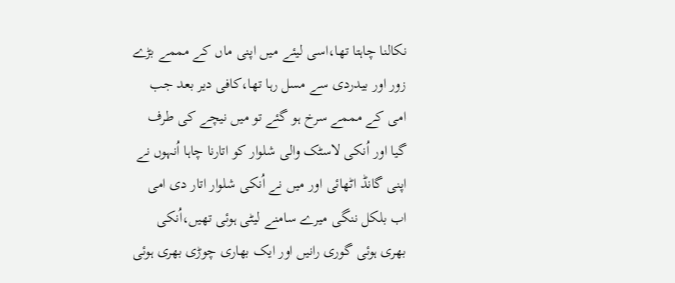نکالنا چاہتا تھا،اسی لیئے میں اپنی ماں کے مممے بڑے زور اور بیدردی سے مسل رہا تھا،کافی دیر بعد جب امی کے مممے سرخ ہو گئے تو میں نیچے کی طرف گیا اور اُنکی لاسٹک والی شلوار کو اتارنا چاہا اُنہوں نے اپنی گانڈ اٹھائی اور میں نے اُنکی شلوار اتار دی امی اب بلکل ننگی میرے سامنے لیٹی ہوئی تھیں،اُنکی بھری ہوئی گوری رانیں اور ایک بھاری چوڑی بھری ہوئی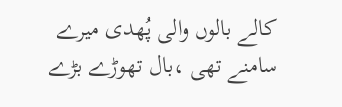کالے بالوں والی پُھدی میرے سامنے تھی ،بال تھوڑے بڑے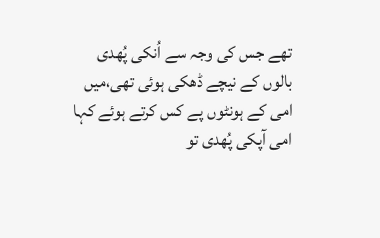تھے جس کی وجہ سے اُنکی پُھدی بالوں کے نیچے ڈھکی ہوئی تھی،میں امی کے ہونٹوں پے کس کرتے ہوئے کہا امی آپکی پُھدی تو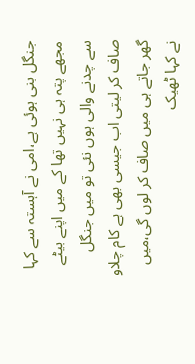جنگل بنی ہوئی ہے،امی نے آہستہ سے کہا مجھے پتہ ہی نہیں تھا کے میں اپنے بیٹے سے چدنے والی ہوں نئی تو میں جنگل صاف کر لیتی اب جیسی بھی ہے کام چلاو گھر جاتے ہی میں صاف کر لوں گی،میں نے کہا ٹھیک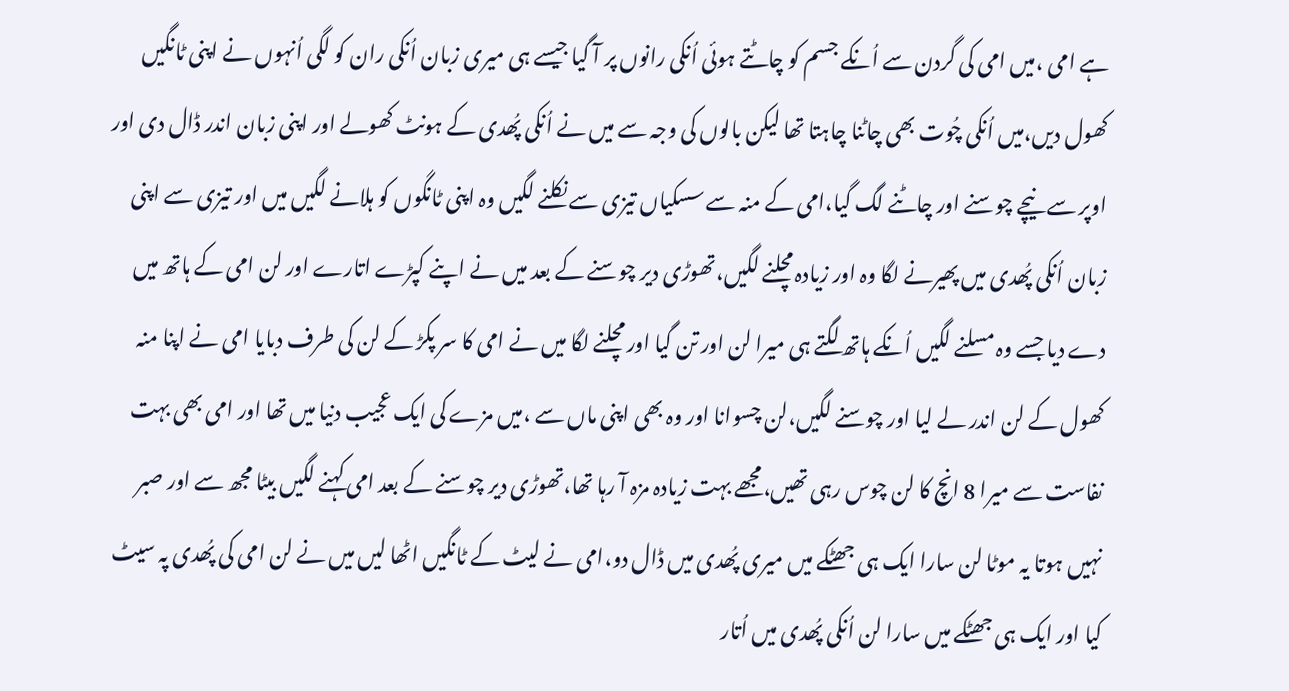ہے امی ،میں امی کی گردن سے اُنکے جسم کو چاٹتے ہوئی اُنکی رانوں پر آ گیا جیسے ہی میری زبان اُنکی ران کو لگی اُنہوں نے اپنی ٹانگیں کھول دیں،میں اُنکی چُوت بھی چاٹنا چاہتا تھا لیکن بالوں کی وجہ سے میں نے اُنکی پُھدی کے ہونٹ کھولے اور اپنی زبان اندر ڈال دی اور اوپر سے نیچے چوسنے اور چاٹنے لگ گیا،امی کے منہ سے سسکیاں تیزی سے نکلنے لگیں وہ اپنی ٹانگوں کو ہلانے لگیں میں اور تیزی سے اپنی زبان اُنکی پُھدی میں پھیرنے لگا وہ اور زیادہ مچلنے لگیں،تھوڑی دیر چوسنے کے بعد میں نے اپنے کپڑے اتارے اور لن امی کے ہاتھ میں دے دیا جسے وہ مسلنے لگیں اُنکے ہاتھ لگتے ہی میرا لن اور تن گیا اور مچلنے لگا میں نے امی کا سر پکڑ کے لن کی طرف دبایا امی نے اپنا منہ کھول کے لن اندر لے لیا اور چوسنے لگیں،لن چسوانا اور وہ بھی اپنی ماں سے ،میں مزے کی ایک عجیب دنیا میں تھا اور امی بھی بہت نفاست سے میرا 8 انچ کا لن چوس رہی تھیں،مجھے بہت زیادہ مزہ آ رہا تھا،تھوڑی دیر چوسنے کے بعد امی کہنے لگیں بیٹا مجھ سے اور صبر نہیں ہوتا یہ موٹا لن سارا ایک ہی جھٹکے میں میری پُھدی میں ڈال دو،امی نے لیٹ کے ٹانگیں اٹھا لیں میں نے لن امی کی پُھدی پہ سیٹ کیا اور ایک ہی جھٹکے میں سارا لن اُنکی پُھدی میں اُتار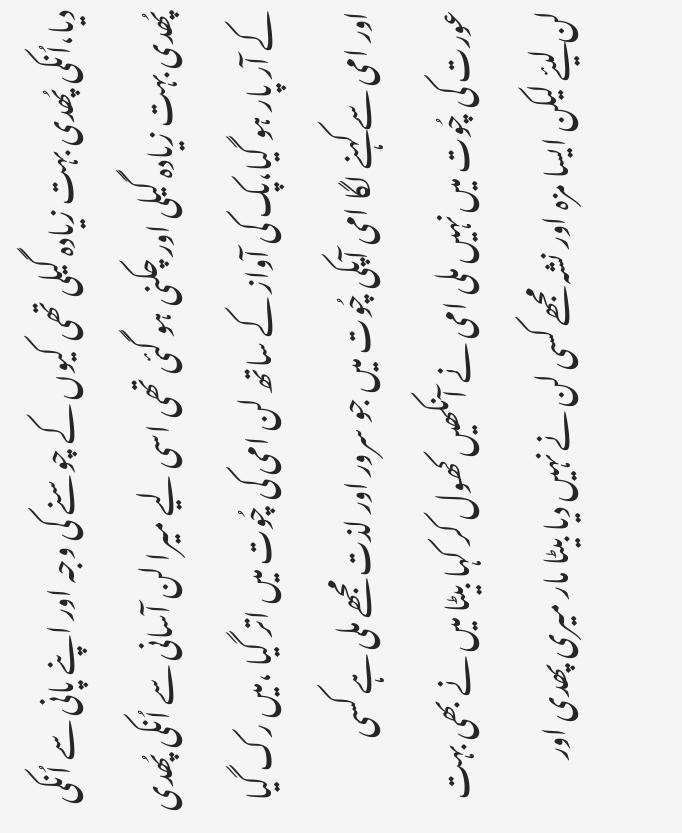دیا،اُنکی پُھدی بہت زیادہ گیلی تھی کیوں کے چوسنے کی وجہ اور اپنے پانی سے اُنکی پُھدی بہت زیادہ گیلی اور چکنی ہو گئی تھی اسی لیے میرا لن آسانی سے اُنکی پُھدی کے آر پار ہو گیا،پک کی آواز کے ساتھ لن امی کی چُوت میں اتر گیا ،میں رک گیا اور امی سے کہنے لگا امی آپکی چُوت میں جو سرور اور لذت مجھے ملی ہے کسی عورت کی چُوت میں نہیں ملی امی نے آنکھیں کھول کر کہا بیٹا میں نے بھی بہت لن لیئے لیکن ایسا مزہ اور نشہ مجھے کسی لن نے نہیں دیا بیٹا مار میری پھدی اور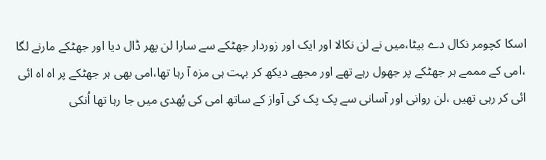اسکا کچومر نکال دے بیٹا،میں نے لن نکالا اور ایک اور زوردار جھٹکے سے سارا لن پھر ڈال دیا اور جھٹکے مارنے لگا ،امی کے مممے ہر جھٹکے پر جھول رہے تھے اور مجھے دیکھ کر بہت ہی مزہ آ رہا تھا،امی بھی ہر جھٹکے پر اہ اہ ائی ائی کر رہی تھیں ،لن روانی اور آسانی سے پک پک کی آواز کے ساتھ امی کی پُھدی میں جا رہا تھا اُنکی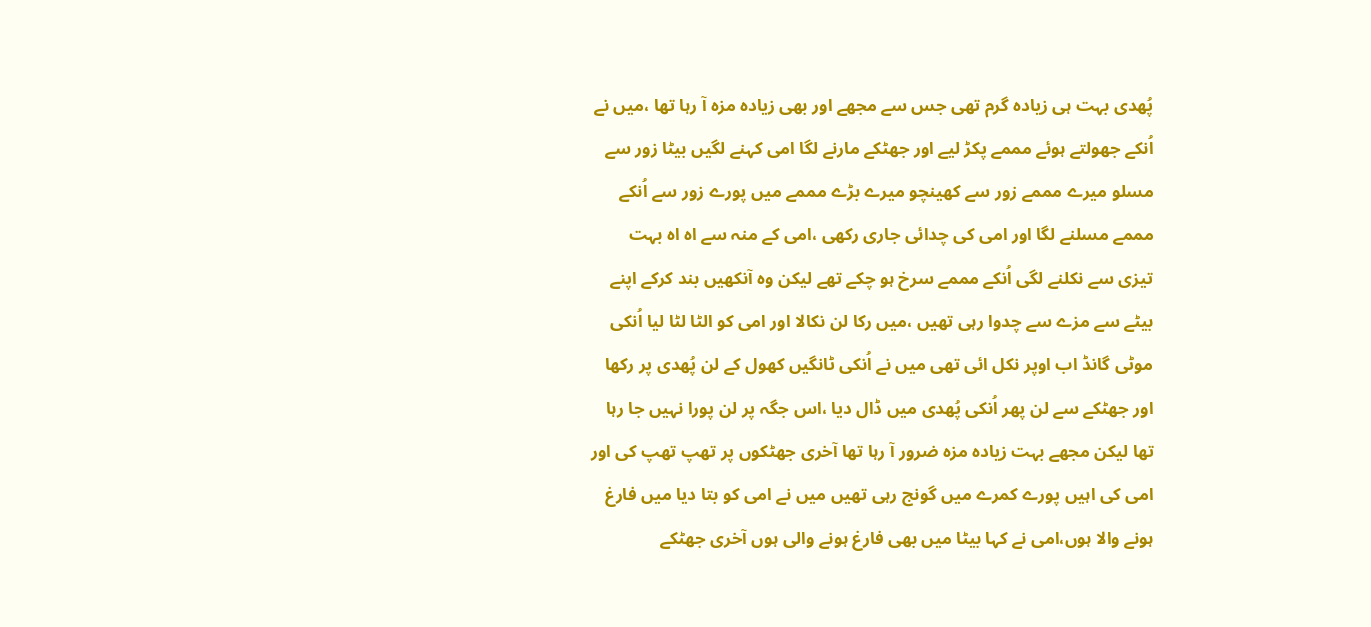پُھدی بہت ہی زیادہ گرم تھی جس سے مجھے اور بھی زیادہ مزہ آ رہا تھا ،میں نے اُنکے جھولتے ہوئے مممے پکڑ لیے اور جھٹکے مارنے لگا امی کہنے لگیں بیٹا زور سے مسلو میرے مممے زور سے کھینچو میرے بڑے مممے میں پورے زور سے اُنکے مممے مسلنے لگا اور امی کی چدائی جاری رکھی ،امی کے منہ سے اہ اہ بہت تیزی سے نکلنے لگی اُنکے مممے سرخ ہو چکے تھے لیکن وہ آنکھیں بند کرکے اپنے بیٹے سے مزے سے چدوا رہی تھیں ،میں رکا لن نکالا اور امی کو الٹا لٹا لیا اُنکی موٹی گانڈ اب اوپر نکل ائی تھی میں نے اُنکی ٹانگیں کھول کے لن پُھدی پر رکھا اور جھٹکے سے لن پھر اُنکی پُھدی میں ڈال دیا ،اس جگہ پر لن پورا نہیں جا رہا تھا لیکن مجھے بہت زیادہ مزہ ضرور آ رہا تھا آخری جھٹکوں پر تھپ تھپ کی اور امی کی اہیں پورے کمرے میں گونج رہی تھیں میں نے امی کو بتا دیا میں فارغ ہونے والا ہوں،امی نے کہا بیٹا میں بھی فارغ ہونے والی ہوں آخری جھٹکے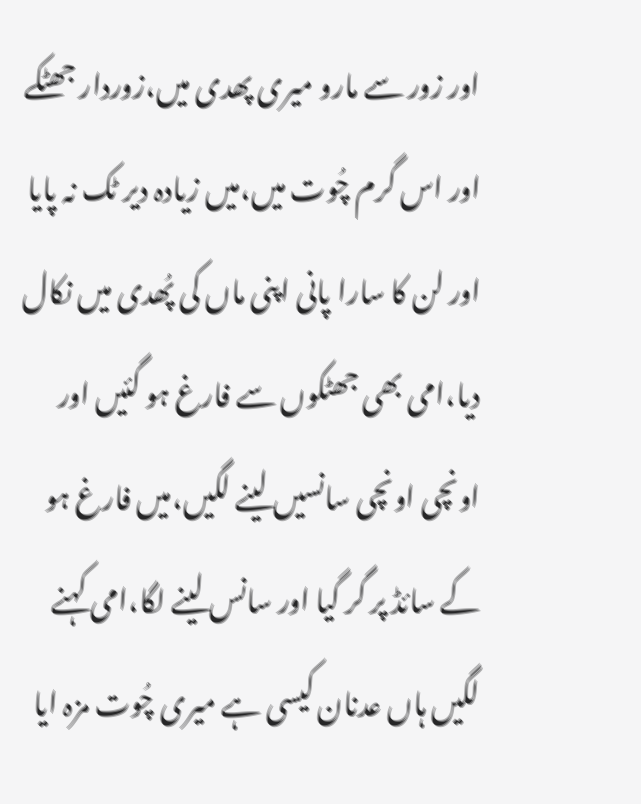اور زور سے مارو میری پھدی میں،زوردار جھٹکے اور اس گرم چُوت میں،میں زیادہ دیر ٹک نہ پایا اور لن کا سارا پانی اپنی ماں کی پُھدی میں نکال دیا،امی بھی جھٹکوں سے فارغ ہو گئیں اور اونچی اونچی سانسیں لینے لگیں،میں فارغ ہو کے سائڈ پر گر گیا اور سانس لینے لگا،امی کہنے لگیں ہاں عدنان کیسی ہے میری چُوت مزہ ایا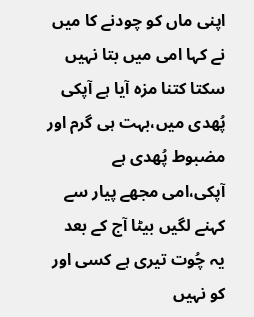اپنی ماں کو چودنے کا میں نے کہا امی میں بتا نہیں سکتا کتنا مزہ آیا ہے آپکی پُھدی میں،بہت ہی گرم اور مضبوط پُھدی ہے آپکی،امی مجھے پیار سے کہنے لگیں بیٹا آج کے بعد یہ چُوت تیری ہے کسی اور کو نہیں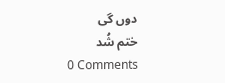دوں گی
ختم شُد
0 Comments